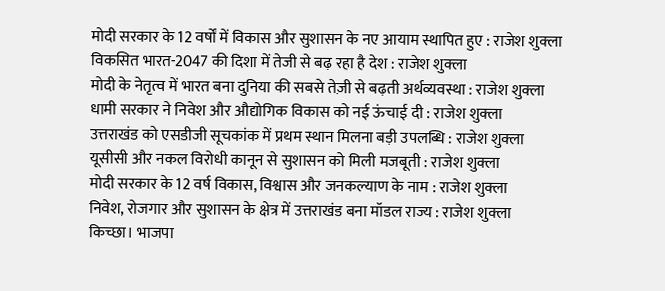मोदी सरकार के 12 वर्षों में विकास और सुशासन के नए आयाम स्थापित हुए : राजेश शुक्ला
विकसित भारत-2047 की दिशा में तेजी से बढ़ रहा है देश : राजेश शुक्ला
मोदी के नेतृत्व में भारत बना दुनिया की सबसे तेज़ी से बढ़ती अर्थव्यवस्था : राजेश शुक्ला
धामी सरकार ने निवेश और औद्योगिक विकास को नई ऊंचाई दी : राजेश शुक्ला
उत्तराखंड को एसडीजी सूचकांक में प्रथम स्थान मिलना बड़ी उपलब्धि : राजेश शुक्ला
यूसीसी और नकल विरोधी कानून से सुशासन को मिली मजबूती : राजेश शुक्ला
मोदी सरकार के 12 वर्ष विकास, विश्वास और जनकल्याण के नाम : राजेश शुक्ला
निवेश, रोजगार और सुशासन के क्षेत्र में उत्तराखंड बना मॉडल राज्य : राजेश शुक्ला
किच्छा। भाजपा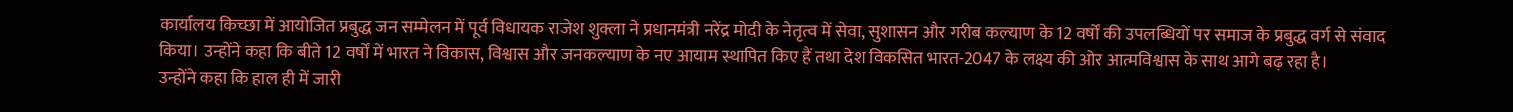कार्यालय किच्छा में आयोजित प्रबुद्ध जन सम्मेलन में पूर्व विधायक राजेश शुक्ला ने प्रधानमंत्री नरेंद्र मोदी के नेतृत्व में सेवा, सुशासन और गरीब कल्याण के 12 वर्षों की उपलब्धियों पर समाज के प्रबुद्ध वर्ग से संवाद किया। उन्होंने कहा कि बीते 12 वर्षों में भारत ने विकास, विश्वास और जनकल्याण के नए आयाम स्थापित किए हैं तथा देश विकसित भारत-2047 के लक्ष्य की ओर आत्मविश्वास के साथ आगे बढ़ रहा है।
उन्होंने कहा कि हाल ही में जारी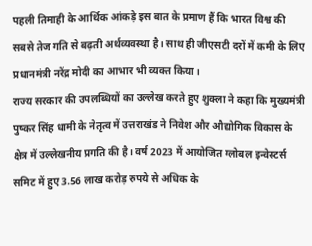पहली तिमाही के आर्थिक आंकड़े इस बात के प्रमाण हैं कि भारत विश्व की सबसे तेज गति से बढ़ती अर्थव्यवस्था है। साथ ही जीएसटी दरों में कमी के लिए प्रधानमंत्री नरेंद्र मोदी का आभार भी व्यक्त किया।
राज्य सरकार की उपलब्धियों का उल्लेख करते हुए शुक्ला ने कहा कि मुख्यमंत्री पुष्कर सिंह धामी के नेतृत्व में उत्तराखंड ने निवेश और औद्योगिक विकास के क्षेत्र में उल्लेखनीय प्रगति की है। वर्ष 2023 में आयोजित ग्लोबल इन्वेस्टर्स समिट में हुए 3.56 लाख करोड़ रुपये से अधिक के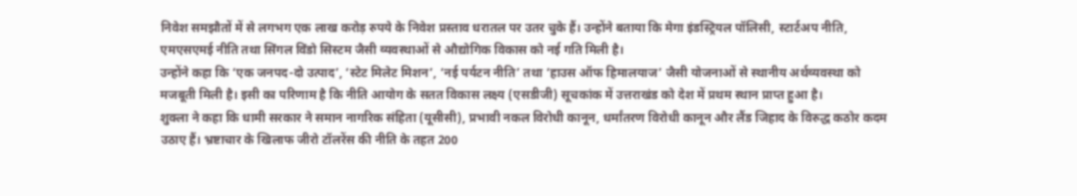निवेश समझौतों में से लगभग एक लाख करोड़ रुपये के निवेश प्रस्ताव धरातल पर उतर चुके हैं। उन्होंने बताया कि मेगा इंडस्ट्रियल पॉलिसी, स्टार्टअप नीति, एमएसएमई नीति तथा सिंगल विंडो सिस्टम जैसी व्यवस्थाओं से औद्योगिक विकास को नई गति मिली है।
उन्होंने कहा कि ‘एक जनपद-दो उत्पाद’, ‘स्टेट मिलेट मिशन’, ‘नई पर्यटन नीति’ तथा ‘हाउस ऑफ हिमालयाज’ जैसी योजनाओं से स्थानीय अर्थव्यवस्था को मजबूती मिली है। इसी का परिणाम है कि नीति आयोग के सतत विकास लक्ष्य (एसडीजी) सूचकांक में उत्तराखंड को देश में प्रथम स्थान प्राप्त हुआ है।
शुक्ला ने कहा कि धामी सरकार ने समान नागरिक संहिता (यूसीसी), प्रभावी नकल विरोधी कानून, धर्मांतरण विरोधी कानून और लैंड जिहाद के विरुद्ध कठोर कदम उठाए हैं। भ्रष्टाचार के खिलाफ जीरो टॉलरेंस की नीति के तहत 200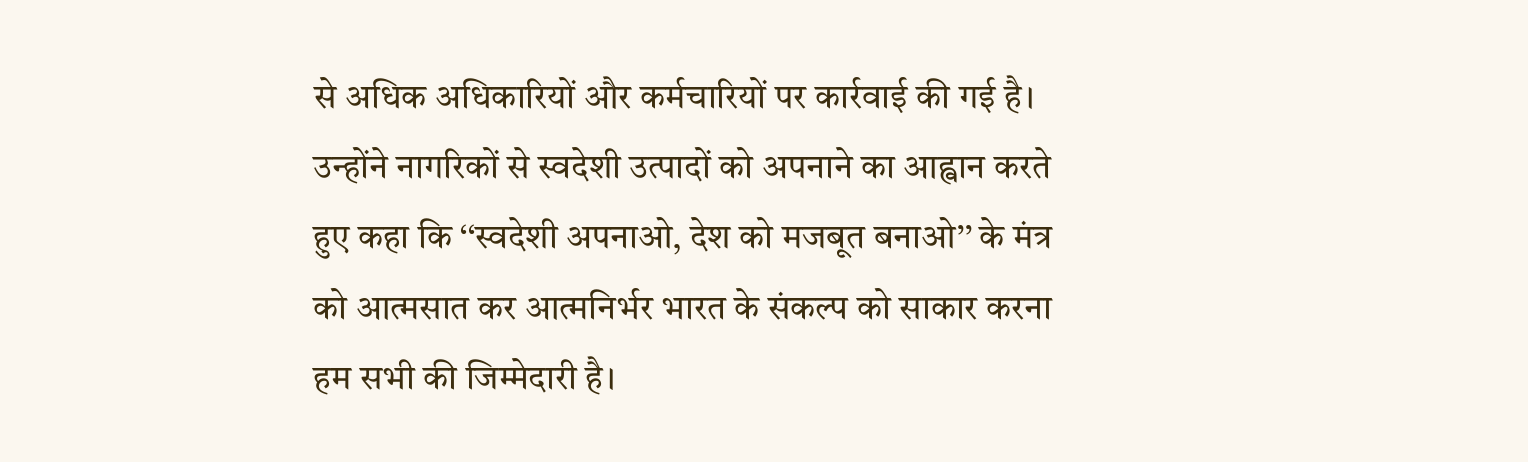से अधिक अधिकारियों और कर्मचारियों पर कार्रवाई की गई है।
उन्होंने नागरिकों से स्वदेशी उत्पादों को अपनाने का आह्वान करते हुए कहा कि ‘‘स्वदेशी अपनाओ, देश को मजबूत बनाओ’’ के मंत्र को आत्मसात कर आत्मनिर्भर भारत के संकल्प को साकार करना हम सभी की जिम्मेदारी है।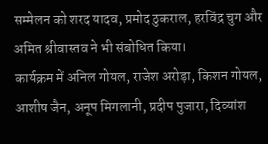सम्मेलन को शरद यादव, प्रमोद ठुकराल, हरविंद्र चुग और अमित श्रीवास्तव ने भी संबोधित किया।
कार्यक्रम में अनिल गोयल, राजेश अरोड़ा, किशन गोयल, आशीष जैन, अनूप मिगलानी, प्रदीप पुजारा, दिव्यांश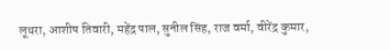लूथरा, आशीष तिवारी, महेंद्र पाल, सुनील सिंह, राज वर्मा, वीरेंद्र कुमार,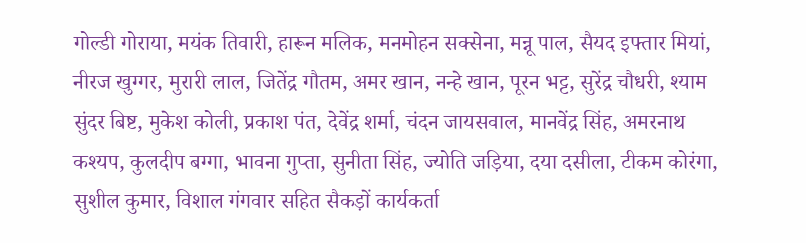गोल्डी गोराया, मयंक तिवारी, हारून मलिक, मनमोहन सक्सेना, मन्नू पाल, सैयद इफ्तार मियां, नीरज खुग्गर, मुरारी लाल, जितेंद्र गौतम, अमर खान, नन्हे खान, पूरन भट्ट, सुरेंद्र चौधरी, श्याम सुंदर बिष्ट, मुकेश कोली, प्रकाश पंत, देवेंद्र शर्मा, चंदन जायसवाल, मानवेंद्र सिंह, अमरनाथ कश्यप, कुलदीप बग्गा, भावना गुप्ता, सुनीता सिंह, ज्योति जड़िया, दया दसीला, टीकम कोरंगा, सुशील कुमार, विशाल गंगवार सहित सैकड़ों कार्यकर्ता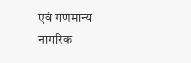एवं गणमान्य नागरिक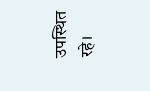उपस्थित रहे।